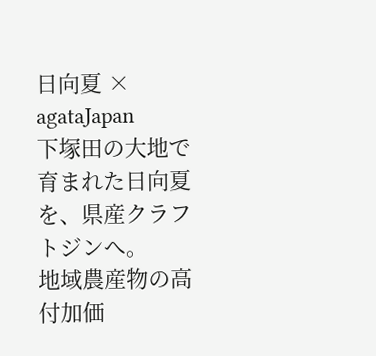日向夏 × agataJapan
下塚田の大地で育まれた日向夏を、県産クラフトジンへ。
地域農産物の高付加価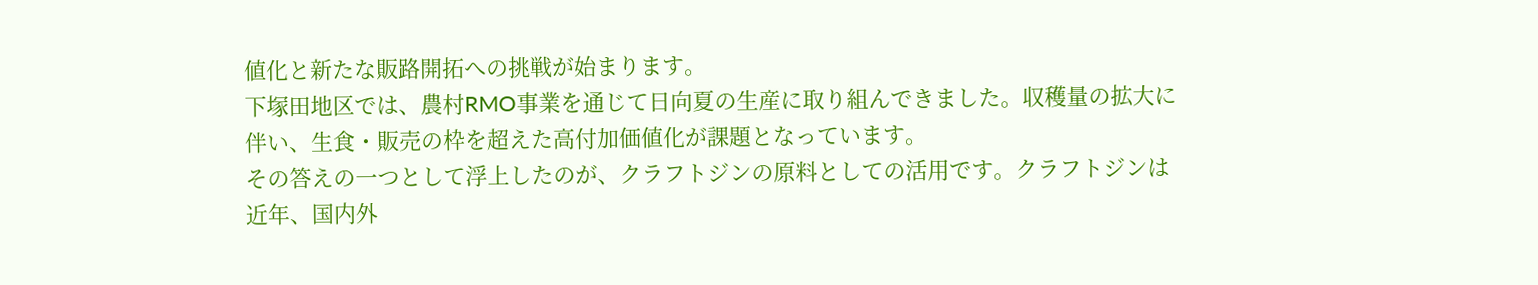値化と新たな販路開拓への挑戦が始まります。
下塚田地区では、農村RMO事業を通じて日向夏の生産に取り組んできました。収穫量の拡大に伴い、生食・販売の枠を超えた高付加価値化が課題となっています。
その答えの一つとして浮上したのが、クラフトジンの原料としての活用です。クラフトジンは近年、国内外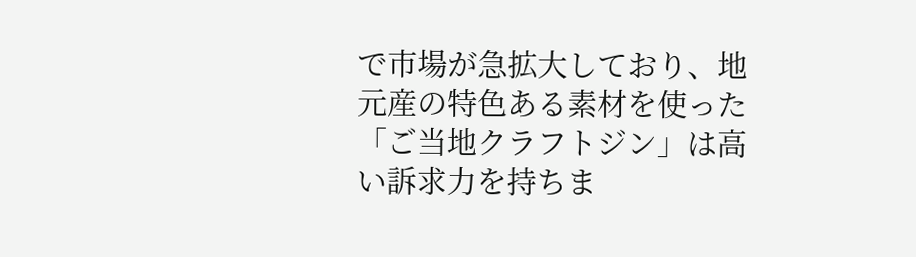で市場が急拡大しており、地元産の特色ある素材を使った「ご当地クラフトジン」は高い訴求力を持ちま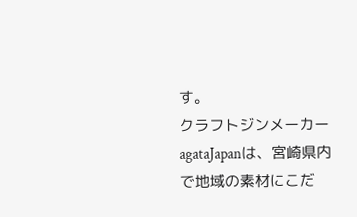す。
クラフトジンメーカー
agataJapanは、宮崎県内で地域の素材にこだ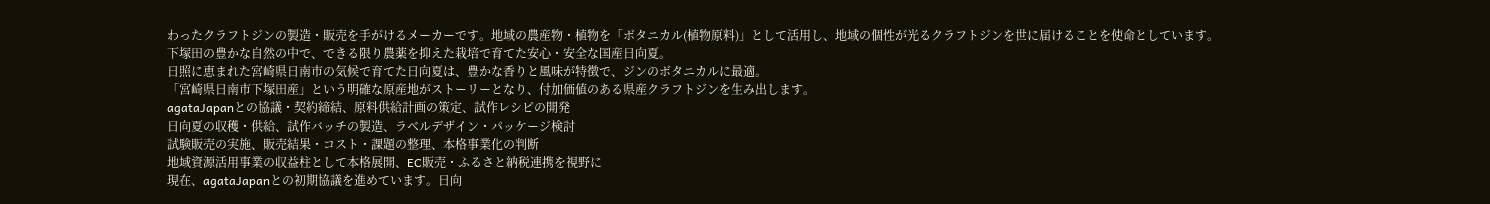わったクラフトジンの製造・販売を手がけるメーカーです。地域の農産物・植物を「ボタニカル(植物原料)」として活用し、地域の個性が光るクラフトジンを世に届けることを使命としています。
下塚田の豊かな自然の中で、できる限り農薬を抑えた栽培で育てた安心・安全な国産日向夏。
日照に恵まれた宮崎県日南市の気候で育てた日向夏は、豊かな香りと風味が特徴で、ジンのボタニカルに最適。
「宮崎県日南市下塚田産」という明確な原産地がストーリーとなり、付加価値のある県産クラフトジンを生み出します。
agataJapanとの協議・契約締結、原料供給計画の策定、試作レシピの開発
日向夏の収穫・供給、試作バッチの製造、ラベルデザイン・パッケージ検討
試験販売の実施、販売結果・コスト・課題の整理、本格事業化の判断
地域資源活用事業の収益柱として本格展開、EC販売・ふるさと納税連携を視野に
現在、agataJapanとの初期協議を進めています。日向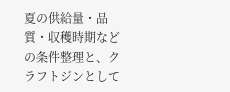夏の供給量・品質・収穫時期などの条件整理と、クラフトジンとして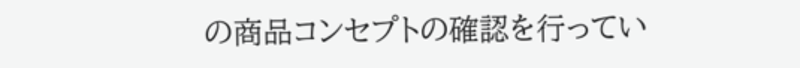の商品コンセプトの確認を行ってい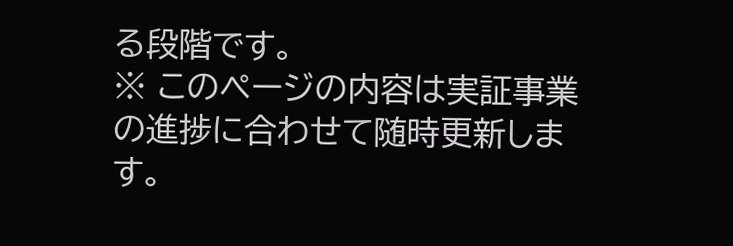る段階です。
※ このページの内容は実証事業の進捗に合わせて随時更新します。